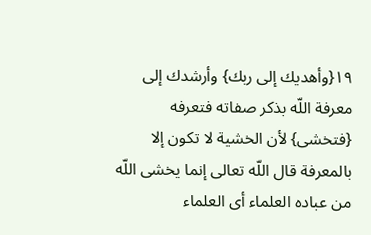١٩{وأهديك إلى ربك} وأرشدك إلى معرفة اللّه بذكر صفاته فتعرفه {فتخشى} لأن الخشية لا تكون إلا بالمعرفة قال اللّه تعالى إنما يخشى اللّه من عباده العلماء أى العلماء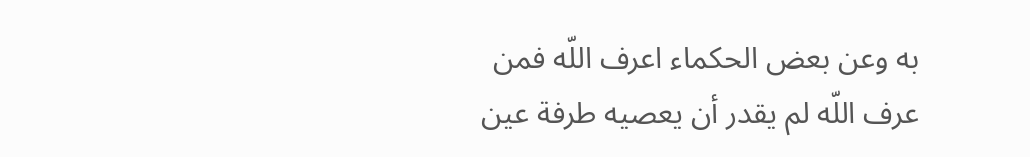به وعن بعض الحكماء اعرف اللّه فمن عرف اللّه لم يقدر أن يعصيه طرفة عين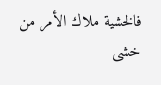فالخشية ملاك الأمر من خشى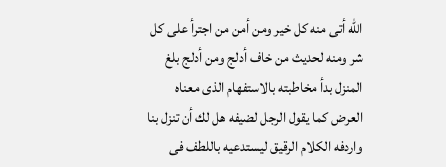اللّه أتى منه كل خير ومن أمن من اجترأ على كل شر ومنه لحديث من خاف أدلج ومن أدلج بلغ المنزل بدأ مخاطبته بالاستفهام الذى معناه العرض كما يقول الرجل لضيفه هل لك أن تنزل بنا واردفه الكلام الرقيق ليستدعيه باللطف فى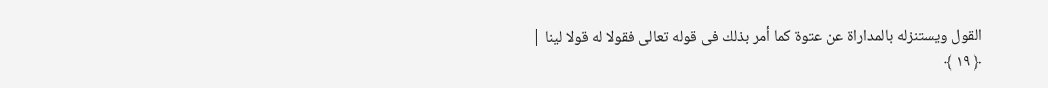القول ويستنزله بالمداراة عن عتوة كما أمر بذلك فى قوله تعالى فقولا له قولا لينا |
﴿ ١٩ ﴾